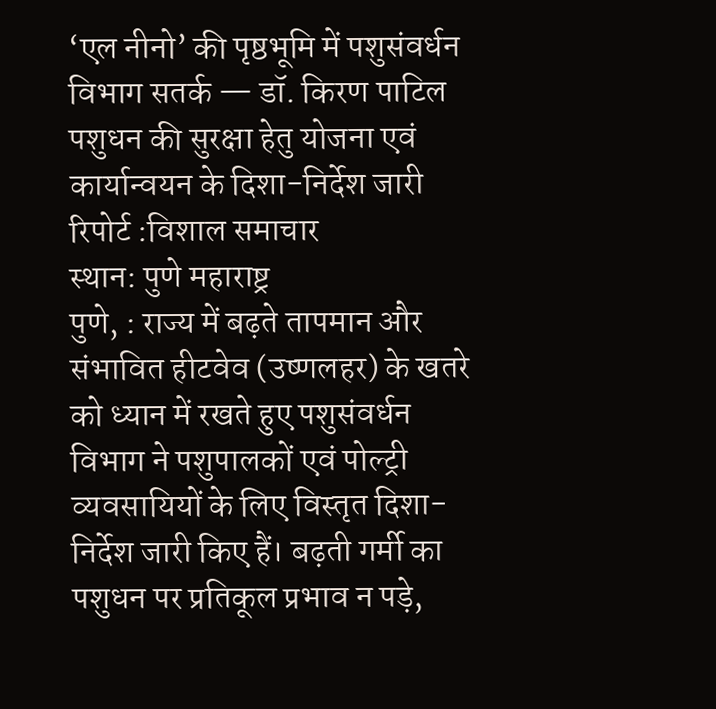‘एल नीनो’ की पृष्ठभूमि में पशुसंवर्धन विभाग सतर्क — डॉ. किरण पाटिल
पशुधन की सुरक्षा हेतु योजना एवं कार्यान्वयन के दिशा-निर्देश जारी
रिपोर्ट :विशाल समाचार
स्थान: पुणे महाराष्ट्र
पुणे, : राज्य में बढ़ते तापमान और संभावित हीटवेव (उष्णलहर) के खतरे को ध्यान में रखते हुए पशुसंवर्धन विभाग ने पशुपालकों एवं पोल्ट्री व्यवसायियों के लिए विस्तृत दिशा-निर्देश जारी किए हैं। बढ़ती गर्मी का पशुधन पर प्रतिकूल प्रभाव न पड़े,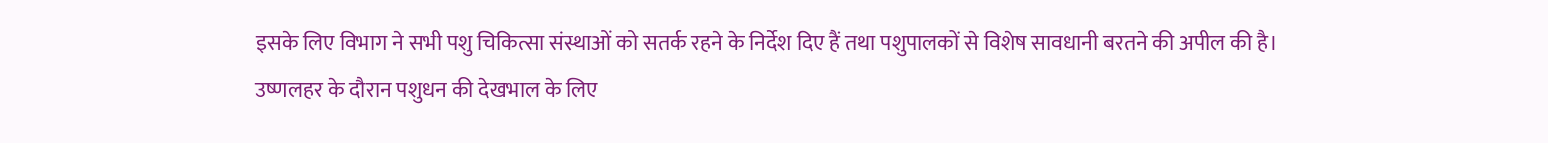इसके लिए विभाग ने सभी पशु चिकित्सा संस्थाओं को सतर्क रहने के निर्देश दिए हैं तथा पशुपालकों से विशेष सावधानी बरतने की अपील की है।
उष्णलहर के दौरान पशुधन की देखभाल के लिए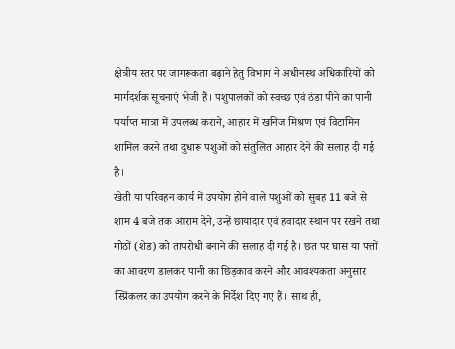क्षेत्रीय स्तर पर जागरूकता बढ़ाने हेतु विभाग ने अधीनस्थ अधिकारियों को मार्गदर्शक सूचनाएं भेजी हैं। पशुपालकों को स्वच्छ एवं ठंडा पीने का पानी पर्याप्त मात्रा में उपलब्ध कराने, आहार में खनिज मिश्रण एवं विटामिन शामिल करने तथा दुधारू पशुओं को संतुलित आहार देने की सलाह दी गई है।
खेती या परिवहन कार्य में उपयोग होने वाले पशुओं को सुबह 11 बजे से शाम 4 बजे तक आराम देने, उन्हें छायादार एवं हवादार स्थान पर रखने तथा गोठों (शेड) को तापरोधी बनाने की सलाह दी गई है। छत पर घास या पत्तों का आवरण डालकर पानी का छिड़काव करने और आवश्यकता अनुसार स्प्रिंकलर का उपयोग करने के निर्देश दिए गए हैं। साथ ही,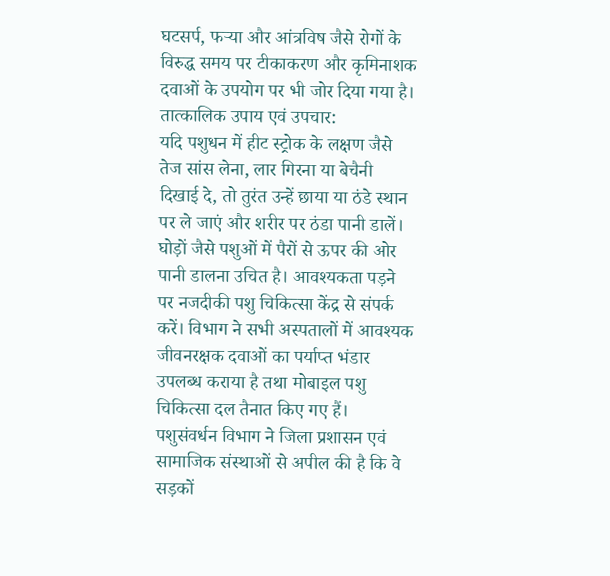घटसर्प, फऱ्या और आंत्रविष जैसे रोगों के विरुद्ध समय पर टीकाकरण और कृमिनाशक दवाओं के उपयोग पर भी जोर दिया गया है।
तात्कालिक उपाय एवं उपचार:
यदि पशुधन में हीट स्ट्रोक के लक्षण जैसे तेज सांस लेना, लार गिरना या बेचैनी दिखाई दे, तो तुरंत उन्हें छाया या ठंडे स्थान पर ले जाएं और शरीर पर ठंडा पानी डालें। घोड़ों जैसे पशुओं में पैरों से ऊपर की ओर पानी डालना उचित है। आवश्यकता पड़ने पर नजदीकी पशु चिकित्सा केंद्र से संपर्क करें। विभाग ने सभी अस्पतालों में आवश्यक जीवनरक्षक दवाओं का पर्याप्त भंडार उपलब्ध कराया है तथा मोबाइल पशु चिकित्सा दल तैनात किए गए हैं।
पशुसंवर्धन विभाग ने जिला प्रशासन एवं सामाजिक संस्थाओं से अपील की है कि वे सड़कों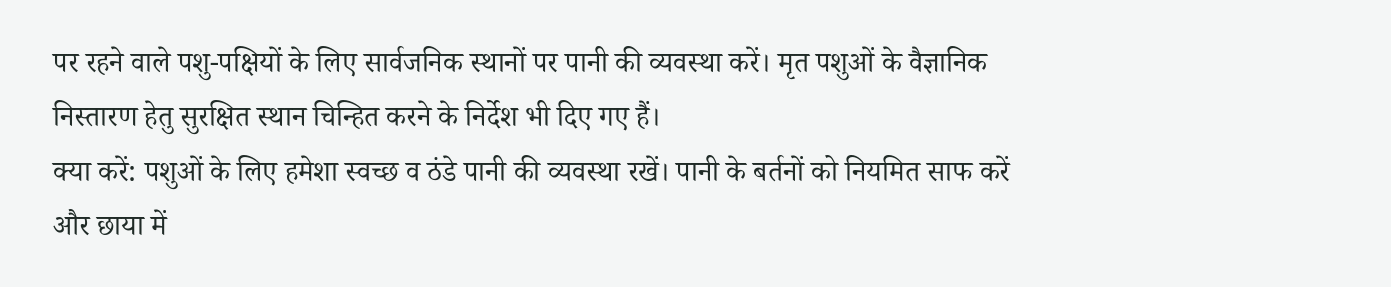पर रहने वाले पशु-पक्षियों के लिए सार्वजनिक स्थानों पर पानी की व्यवस्था करें। मृत पशुओं के वैज्ञानिक निस्तारण हेतु सुरक्षित स्थान चिन्हित करने के निर्देश भी दिए गए हैं।
क्या करें: पशुओं के लिए हमेशा स्वच्छ व ठंडे पानी की व्यवस्था रखें। पानी के बर्तनों को नियमित साफ करें और छाया में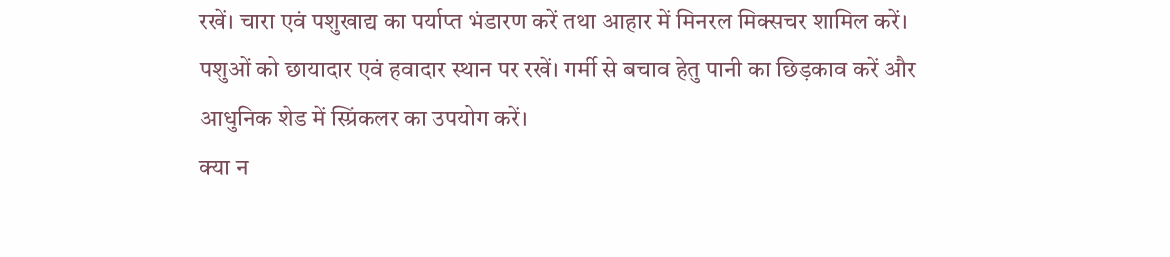रखें। चारा एवं पशुखाद्य का पर्याप्त भंडारण करें तथा आहार में मिनरल मिक्सचर शामिल करें। पशुओं को छायादार एवं हवादार स्थान पर रखें। गर्मी से बचाव हेतु पानी का छिड़काव करें और आधुनिक शेड में स्प्रिंकलर का उपयोग करें।
क्या न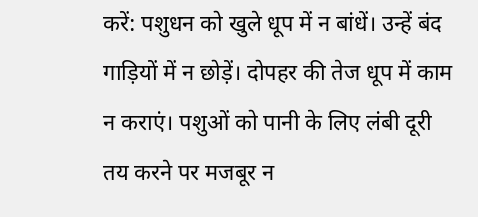करें: पशुधन को खुले धूप में न बांधें। उन्हें बंद गाड़ियों में न छोड़ें। दोपहर की तेज धूप में काम न कराएं। पशुओं को पानी के लिए लंबी दूरी तय करने पर मजबूर न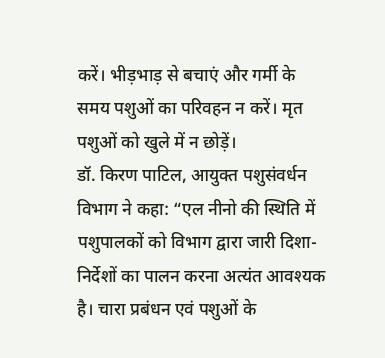करें। भीड़भाड़ से बचाएं और गर्मी के समय पशुओं का परिवहन न करें। मृत पशुओं को खुले में न छोड़ें।
डॉ. किरण पाटिल, आयुक्त पशुसंवर्धन विभाग ने कहा: “एल नीनो की स्थिति में पशुपालकों को विभाग द्वारा जारी दिशा-निर्देशों का पालन करना अत्यंत आवश्यक है। चारा प्रबंधन एवं पशुओं के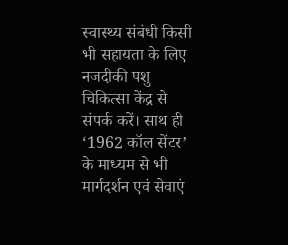स्वास्थ्य संबंधी किसी भी सहायता के लिए नजदीकी पशु चिकित्सा केंद्र से संपर्क करें। साथ ही ‘1962 कॉल सेंटर’ के माध्यम से भी मार्गदर्शन एवं सेवाएं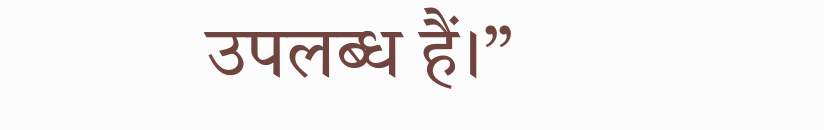उपलब्ध हैं।”